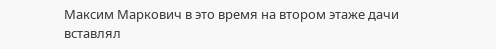Максим Маркович в это время на втором этаже дачи вставлял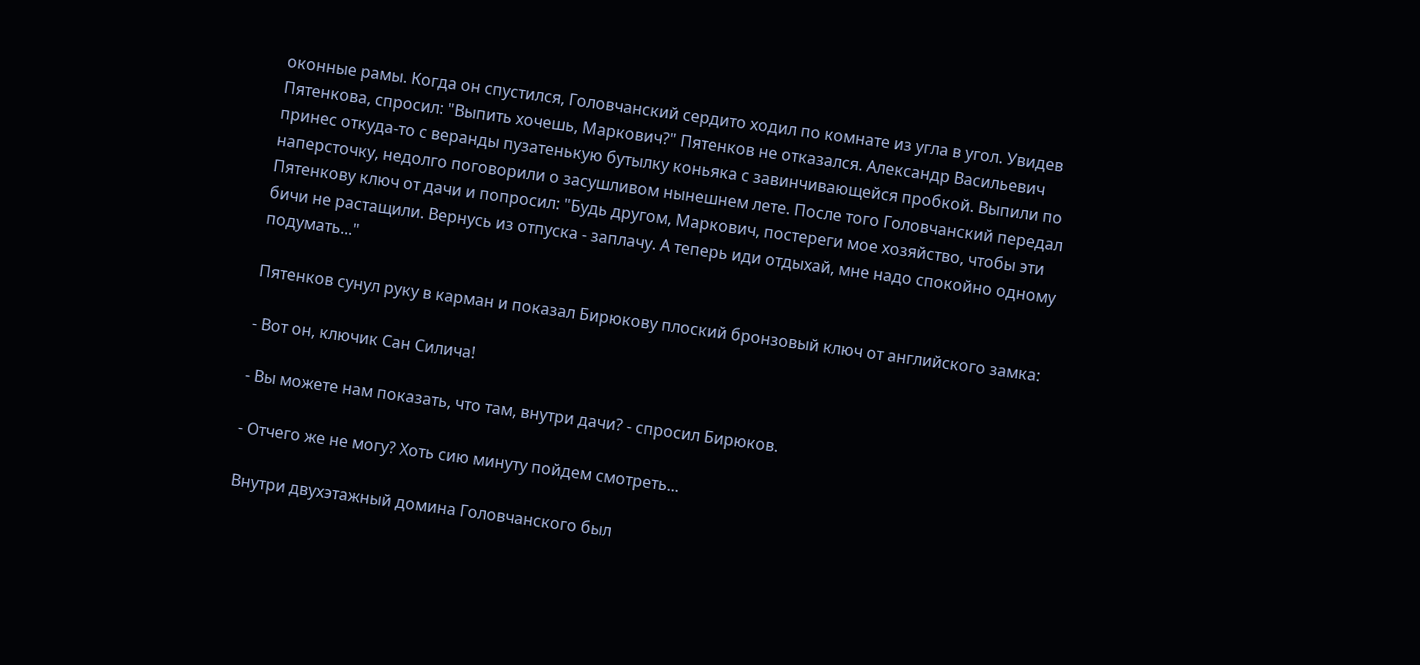оконные рамы. Когда он спустился, Головчанский сердито ходил по комнате из угла в угол. Увидев Пятенкова, спросил: "Выпить хочешь, Маркович?" Пятенков не отказался. Александр Васильевич принес откуда-то с веранды пузатенькую бутылку коньяка с завинчивающейся пробкой. Выпили по наперсточку, недолго поговорили о засушливом нынешнем лете. После того Головчанский передал Пятенкову ключ от дачи и попросил: "Будь другом, Маркович, постереги мое хозяйство, чтобы эти бичи не растащили. Вернусь из отпуска - заплачу. А теперь иди отдыхай, мне надо спокойно одному подумать..."

Пятенков сунул руку в карман и показал Бирюкову плоский бронзовый ключ от английского замка:

- Вот он, ключик Сан Силича!

- Вы можете нам показать, что там, внутри дачи? - спросил Бирюков.

- Отчего же не могу? Хоть сию минуту пойдем смотреть...

Внутри двухэтажный домина Головчанского был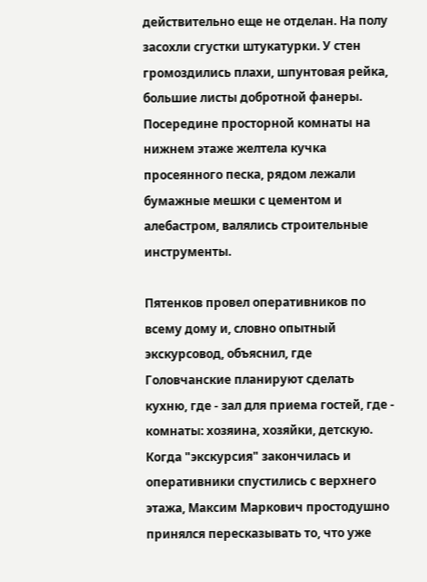действительно еще не отделан. На полу засохли сгустки штукатурки. У стен громоздились плахи, шпунтовая рейка, большие листы добротной фанеры. Посередине просторной комнаты на нижнем этаже желтела кучка просеянного песка, рядом лежали бумажные мешки с цементом и алебастром, валялись строительные инструменты.

Пятенков провел оперативников по всему дому и, словно опытный экскурсовод, объяснил, где Головчанские планируют сделать кухню, где - зал для приема гостей, где - комнаты: хозяина, хозяйки, детскую. Когда "экскурсия" закончилась и оперативники спустились с верхнего этажа, Максим Маркович простодушно принялся пересказывать то, что уже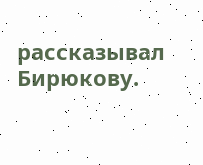рассказывал Бирюкову.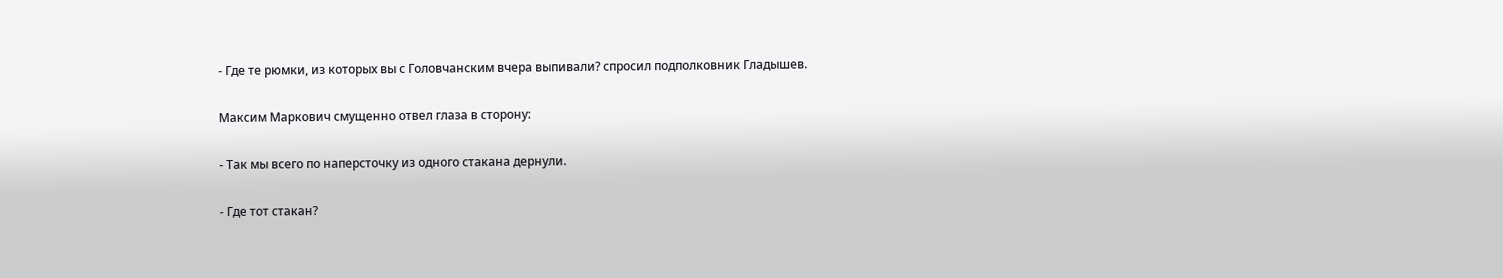- Где те рюмки, из которых вы с Головчанским вчера выпивали? спросил подполковник Гладышев.

Максим Маркович смущенно отвел глаза в сторону:

- Так мы всего по наперсточку из одного стакана дернули.

- Где тот стакан?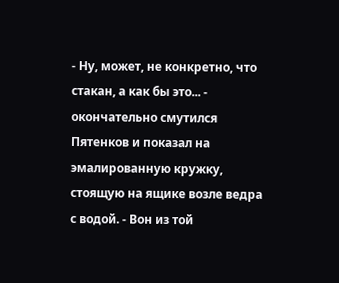- Ну, может, не конкретно, что стакан, а как бы это... - окончательно смутился Пятенков и показал на эмалированную кружку, стоящую на ящике возле ведра с водой. - Вон из той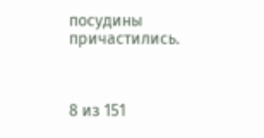посудины причастились.



8 из 151